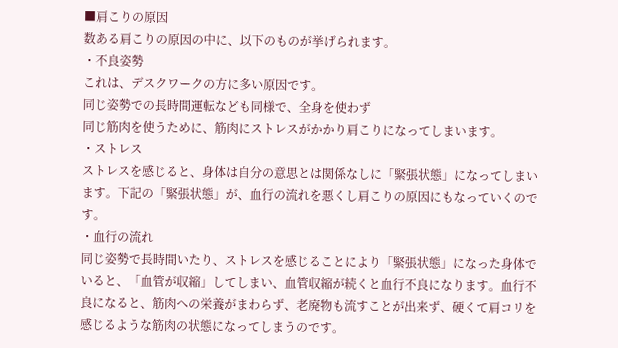■肩こりの原因
数ある肩こりの原因の中に、以下のものが挙げられます。
・不良姿勢
これは、デスクワークの方に多い原因です。
同じ姿勢での長時間運転なども同様で、全身を使わず
同じ筋肉を使うために、筋肉にストレスがかかり肩こりになってしまいます。
・ストレス
ストレスを感じると、身体は自分の意思とは関係なしに「緊張状態」になってしまい
ます。下記の「緊張状態」が、血行の流れを悪くし肩こりの原因にもなっていくのです。
・血行の流れ
同じ姿勢で長時間いたり、ストレスを感じることにより「緊張状態」になった身体で
いると、「血管が収縮」してしまい、血管収縮が続くと血行不良になります。血行不良になると、筋肉への栄養がまわらず、老廃物も流すことが出来ず、硬くて肩コリを感じるような筋肉の状態になってしまうのです。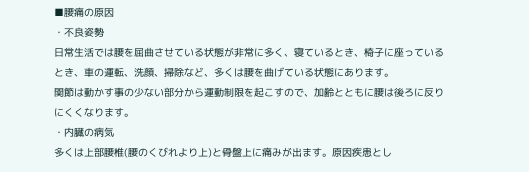■腰痛の原因
・不良姿勢
日常生活では腰を屈曲させている状態が非常に多く、寝ているとき、椅子に座っているとき、車の運転、洗顔、掃除など、多くは腰を曲げている状態にあります。
関節は動かす事の少ない部分から運動制限を起こすので、加齢とともに腰は後ろに反りにくくなります。
・内臓の病気
多くは上部腰椎(腰のくびれより上)と骨盤上に痛みが出ます。原因疾患とし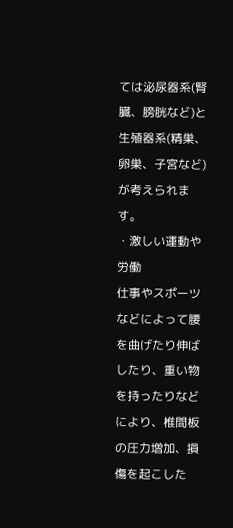ては泌尿器系(腎臓、膀胱など)と生殖器系(精巣、卵巣、子宮など)が考えられます。
・激しい運動や労働
仕事やスポーツなどによって腰を曲げたり伸ばしたり、重い物を持ったりなど
により、椎間板の圧力増加、損傷を起こした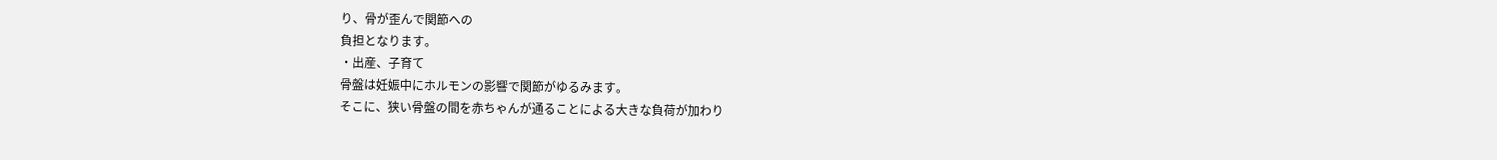り、骨が歪んで関節への
負担となります。
・出産、子育て
骨盤は妊娠中にホルモンの影響で関節がゆるみます。
そこに、狭い骨盤の間を赤ちゃんが通ることによる大きな負荷が加わり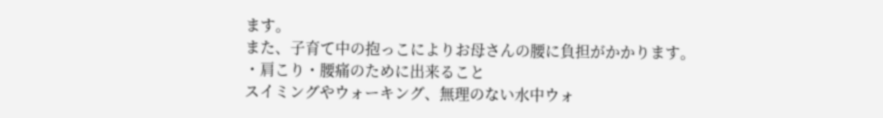ます。
また、子育て中の抱っこによりお母さんの腰に負担がかかります。
・肩こり・腰痛のために出来ること
スイミングやウォーキング、無理のない水中ウォ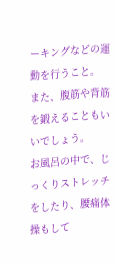ーキングなどの運動を行うこと。
また、腹筋や背筋を鍛えることもいいでしょう。
お風呂の中で、じっくりストレッチをしたり、腰痛体操もして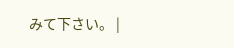みて下さい。 |